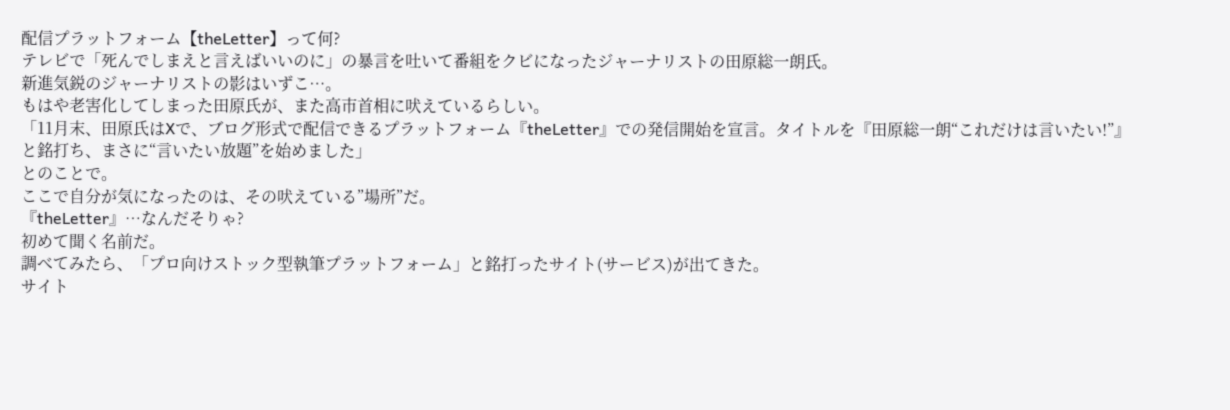配信プラットフォーム【theLetter】って何?
テレビで「死んでしまえと言えばいいのに」の暴言を吐いて番組をクビになったジャーナリストの田原総一朗氏。
新進気鋭のジャーナリストの影はいずこ…。
もはや老害化してしまった田原氏が、また高市首相に吠えているらしい。
「11月末、田原氏はXで、ブログ形式で配信できるプラットフォーム『theLetter』での発信開始を宣言。タイトルを『田原総一朗“これだけは言いたい!”』と銘打ち、まさに“言いたい放題”を始めました」
とのことで。
ここで自分が気になったのは、その吠えている”場所”だ。
『theLetter』…なんだそりゃ?
初めて聞く名前だ。
調べてみたら、「プロ向けストック型執筆プラットフォーム」と銘打ったサイト(サービス)が出てきた。
サイト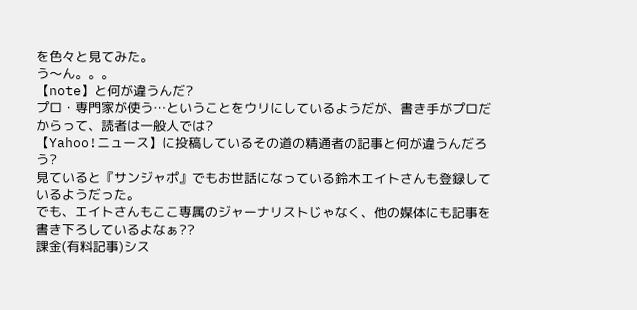を色々と見てみた。
う〜ん。。。
【note】と何が違うんだ?
プロ・専門家が使う…ということをウリにしているようだが、書き手がプロだからって、読者は一般人では?
【Yahoo!ニュース】に投稿しているその道の精通者の記事と何が違うんだろう?
見ていると『サンジャポ』でもお世話になっている鈴木エイトさんも登録しているようだった。
でも、エイトさんもここ専属のジャーナリストじゃなく、他の媒体にも記事を書き下ろしているよなぁ??
課金(有料記事)シス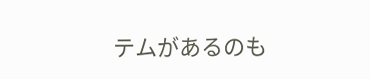テムがあるのも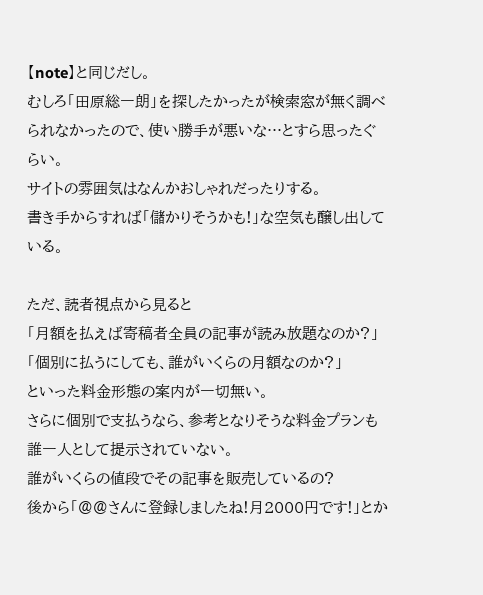【note】と同じだし。
むしろ「田原総一朗」を探したかったが検索窓が無く調べられなかったので、使い勝手が悪いな…とすら思ったぐらい。
サイトの雰囲気はなんかおしゃれだったりする。
書き手からすれば「儲かりそうかも!」な空気も醸し出している。

ただ、読者視点から見ると
「月額を払えば寄稿者全員の記事が読み放題なのか?」
「個別に払うにしても、誰がいくらの月額なのか?」
といった料金形態の案内が一切無い。
さらに個別で支払うなら、参考となりそうな料金プランも誰一人として提示されていない。
誰がいくらの値段でその記事を販売しているの?
後から「@@さんに登録しましたね!月2000円です!」とか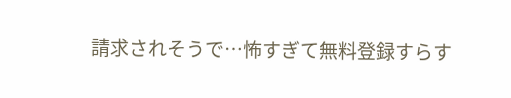請求されそうで…怖すぎて無料登録すらす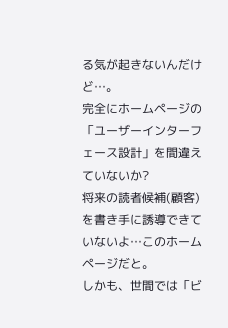る気が起きないんだけど…。
完全にホームページの「ユーザーインターフェース設計」を間違えていないか?
将来の読者候補(顧客)を書き手に誘導できていないよ…このホームページだと。
しかも、世間では「ビ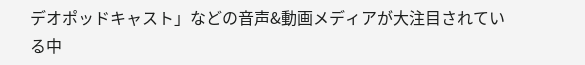デオポッドキャスト」などの音声&動画メディアが大注目されている中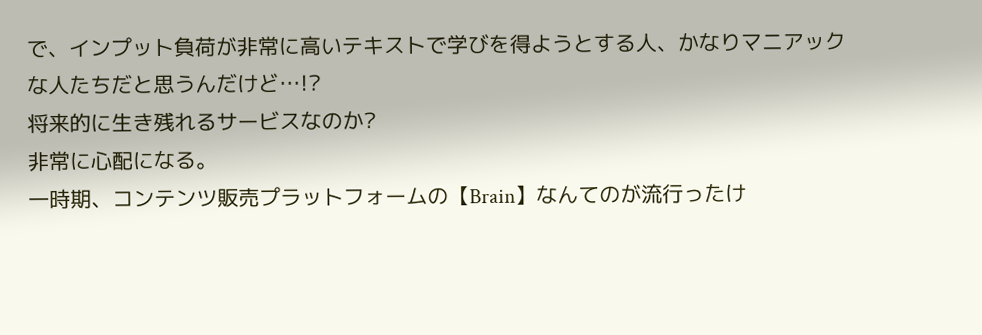で、インプット負荷が非常に高いテキストで学びを得ようとする人、かなりマニアックな人たちだと思うんだけど…!?
将来的に生き残れるサービスなのか?
非常に心配になる。
一時期、コンテンツ販売プラットフォームの【Brain】なんてのが流行ったけ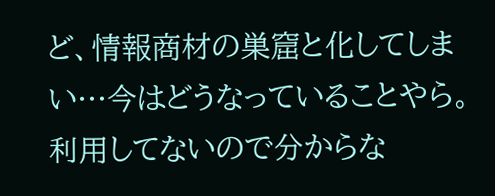ど、情報商材の巣窟と化してしまい…今はどうなっていることやら。
利用してないので分からな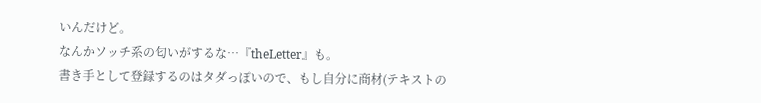いんだけど。
なんかソッチ系の匂いがするな…『theLetter』も。
書き手として登録するのはタダっぽいので、もし自分に商材(テキストの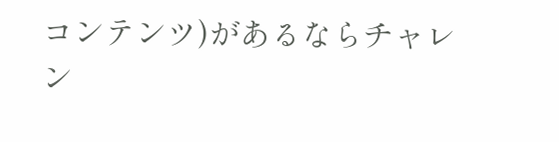コンテンツ)があるならチャレン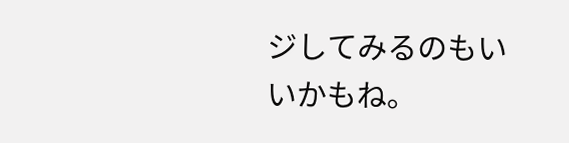ジしてみるのもいいかもね。